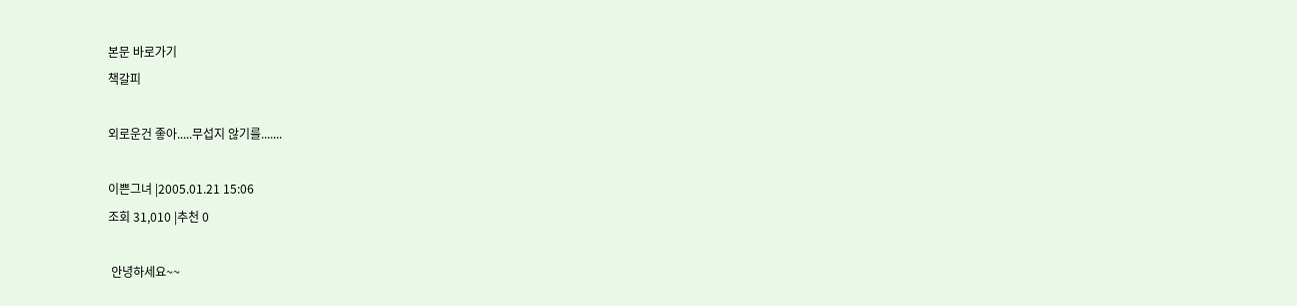본문 바로가기
책갈피

외로운건 좋아.....무섭지 않기를.......

이쁜그녀 |2005.01.21 15:06
조회 31,010 |추천 0

 안녕하세요~~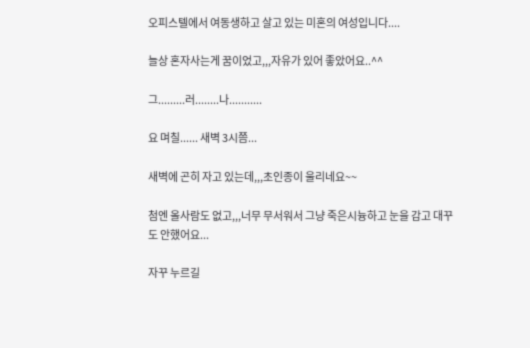오피스텔에서 여동생하고 살고 있는 미혼의 여성입니다....

늘상 혼자사는게 꿈이었고,,,자유가 있어 좋았어요..^^

그.........러........나...........

요 며칠...... 새벽 3시쯤...

새벽에 곤히 자고 있는데,,,초인종이 울리네요~~

첨엔 올사람도 없고,,,너무 무서워서 그냥 죽은시늉하고 눈을 감고 대꾸도 안했어요...

자꾸 누르길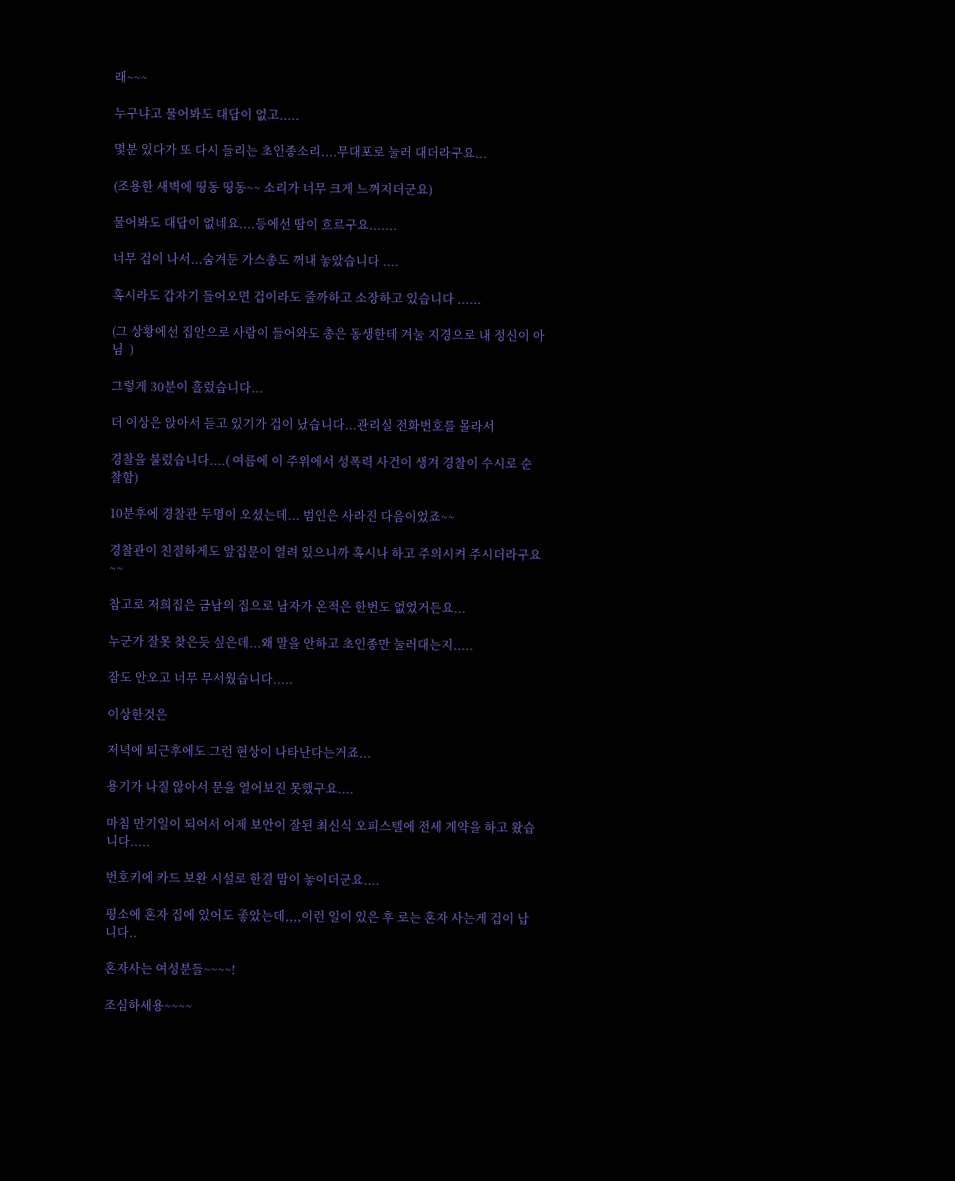래~~~

누구냐고 물어봐도 대답이 없고.....

몇분 있다가 또 다시 들리는 초인종소리....무대포로 눌러 대더라구요...

(조용한 새벽에 띵동 띵동~~ 소리가 너무 크게 느껴지더군요)

물어봐도 대답이 없네요....등에선 땀이 흐르구요.......

너무 겁이 나서...숨겨둔 가스총도 꺼내 놓았습니다 ....

혹시라도 갑자기 들어오면 겁이라도 줄까하고 소장하고 있습니다 ......

(그 상황에선 집안으로 사람이 들어와도 총은 동생한테 겨눌 지경으로 내 정신이 아님  )

그렇게 30분이 흘렀습니다...

더 이상은 앉아서 듣고 있기가 겁이 났습니다...관리실 전화번호를 몰라서

경찰을 불렀습니다....( 여름에 이 주위에서 성폭력 사건이 생겨 경찰이 수시로 순찰함)

10분후에 경찰관 두명이 오셨는데... 범인은 사라진 다음이었죠~~

경찰관이 친절하게도 앞집문이 열려 있으니까 혹시나 하고 주의시켜 주시더라구요 ~~

참고로 저희집은 금남의 집으로 남자가 온적은 한번도 없었거든요...

누군가 잘못 찾은듯 싶은데...왜 말을 안하고 초인종만 눌러대는지.....

잠도 안오고 너무 무서웠습니다.....

이상한것은

저녁에 퇴근후에도 그런 현상이 나타난다는거죠...

용기가 나질 않아서 문을 열어보진 못했구요....

마침 만기일이 되어서 어제 보안이 잘된 최신식 오피스텔에 전세 계약을 하고 왔습니다.....

번호키에 카드 보완 시설로 한결 맘이 놓이더군요....

평소에 혼자 집에 있어도 좋았는데,,,,이런 일이 있은 후 로는 혼자 사는게 겁이 납니다..

혼자사는 여성분들~~~~!

조심하세용~~~~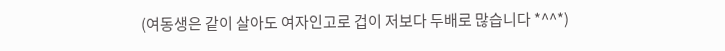(여동생은 같이 살아도 여자인고로 겁이 저보다 두배로 많습니다 *^^*)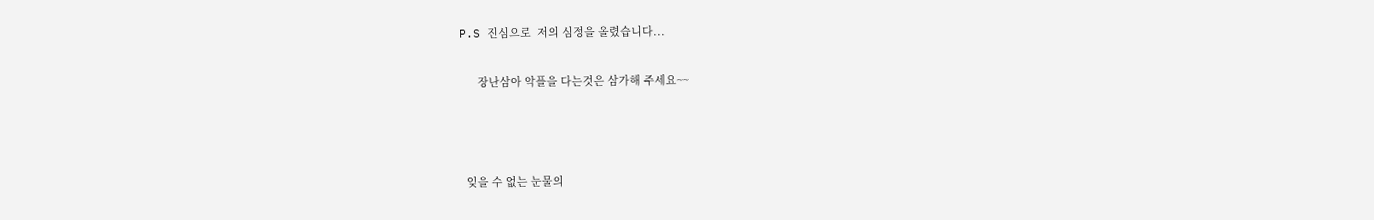P.S 진심으로  저의 심정을 올렸습니다...

      장난삼아 악플을 다는것은 삼가해 주세요~~



  잊을 수 없는 눈물의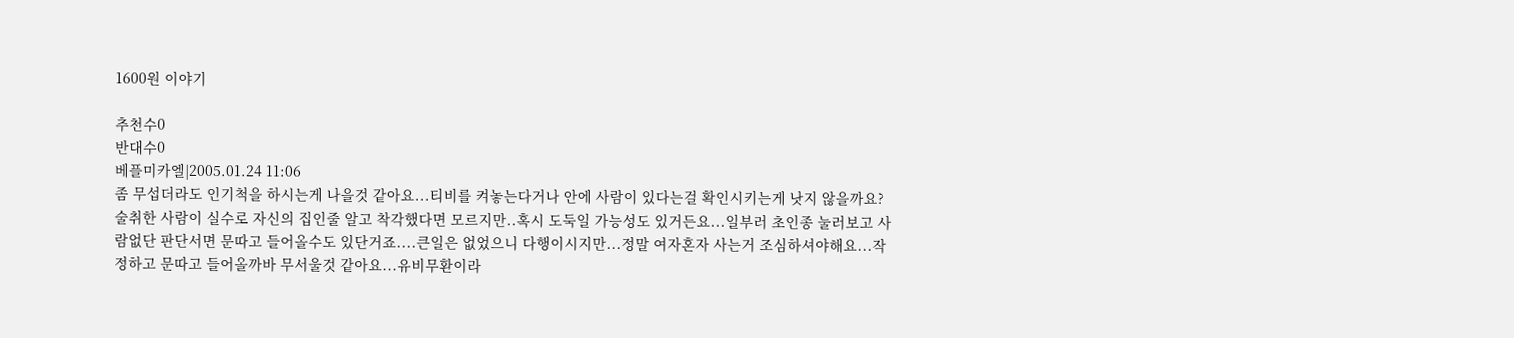1600원 이야기

추천수0
반대수0
베플미카엘|2005.01.24 11:06
좀 무섭더라도 인기척을 하시는게 나을것 같아요...티비를 켜놓는다거나 안에 사람이 있다는걸 확인시키는게 낫지 않을까요? 술취한 사람이 실수로 자신의 집인줄 알고 착각했다면 모르지만..혹시 도둑일 가능성도 있거든요...일부러 초인종 눌러보고 사람없단 판단서면 문따고 들어올수도 있단거죠....큰일은 없었으니 다행이시지만...정말 여자혼자 사는거 조심하셔야해요...작정하고 문따고 들어올까바 무서울것 같아요...유비무환이라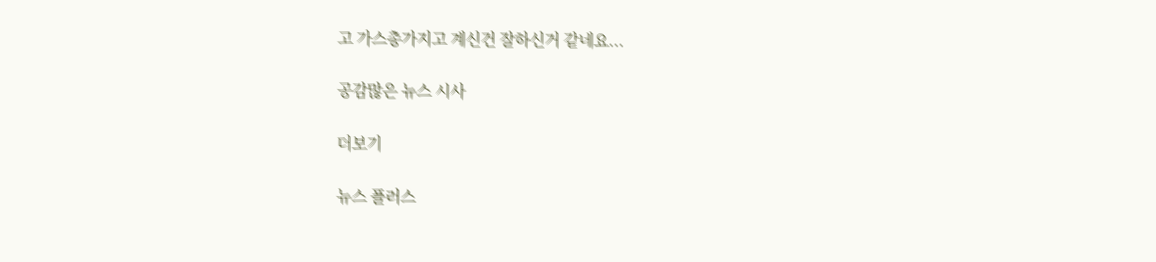고 가스총가지고 계신건 잘하신거 같네요...

공감많은 뉴스 시사

더보기

뉴스 플러스